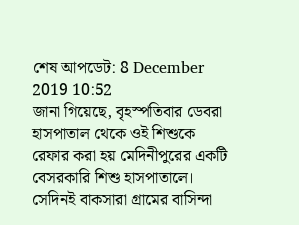শেষ আপডেট: 8 December 2019 10:52
জানা গিয়েছে, বৃহস্পতিবার ডেবরা হাসপাতাল থেকে ওই শিশুকে রেফার করা হয় মেদিনীপুরের একটি বেসরকারি শিশু হাসপাতালে। সেদিনই বাকসারা গ্রামের বাসিন্দা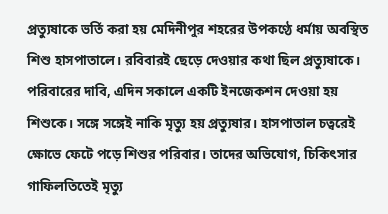প্রত্যুষাকে ভর্তি করা হয় মেদিনীপুর শহরের উপকণ্ঠে ধর্মায় অবস্থিত শিশু হাসপাতালে। রবিবারই ছেড়ে দেওয়ার কথা ছিল প্রত্যুষাকে। পরিবারের দাবি, এদিন সকালে একটি ইনজেকশন দেওয়া হয় শিশুকে। সঙ্গে সঙ্গেই নাকি মৃত্যু হয় প্রত্যুষার। হাসপাতাল চত্বরেই ক্ষোভে ফেটে পড়ে শিশুর পরিবার। তাদের অভিযোগ, চিকিৎসার গাফিলতিতেই মৃত্যু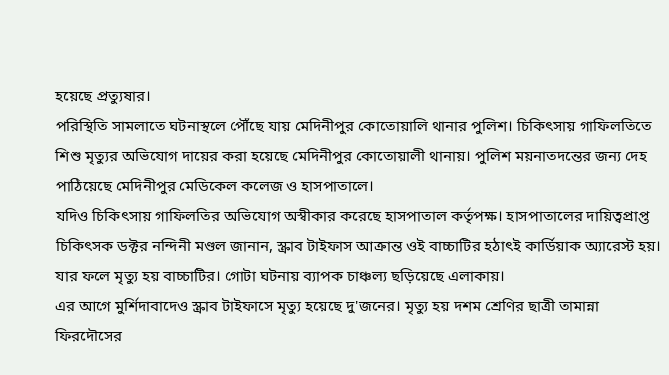হয়েছে প্রত্যুষার।
পরিস্থিতি সামলাতে ঘটনাস্থলে পৌঁছে যায় মেদিনীপুর কোতোয়ালি থানার পুলিশ। চিকিৎসায় গাফিলতিতে শিশু মৃত্যুর অভিযোগ দায়ের করা হয়েছে মেদিনীপুর কোতোয়ালী থানায়। পুলিশ ময়নাতদন্তের জন্য দেহ পাঠিয়েছে মেদিনীপুর মেডিকেল কলেজ ও হাসপাতালে।
যদিও চিকিৎসায় গাফিলতির অভিযোগ অস্বীকার করেছে হাসপাতাল কর্তৃপক্ষ। হাসপাতালের দায়িত্বপ্রাপ্ত চিকিৎসক ডক্টর নন্দিনী মণ্ডল জানান, স্ক্রাব টাইফাস আক্রান্ত ওই বাচ্চাটির হঠাৎই কার্ডিয়াক অ্যারেস্ট হয়। যার ফলে মৃত্যু হয় বাচ্চাটির। গোটা ঘটনায় ব্যাপক চাঞ্চল্য ছড়িয়েছে এলাকায়।
এর আগে মুর্শিদাবাদেও স্ক্রাব টাইফাসে মৃত্যু হয়েছে দু'জনের। মৃত্যু হয় দশম শ্রেণির ছাত্রী তামান্না ফিরদৌসের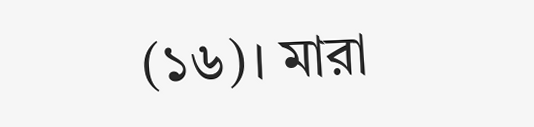(১৬)। মারা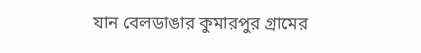যান বেলডাঙার কুমারপুর গ্রামের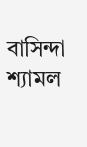বাসিন্দা শ্যামল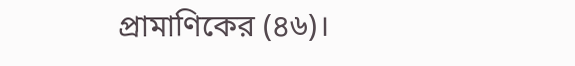প্রামাণিকের (৪৬)।